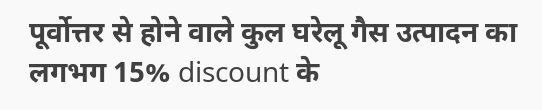पूर्वोत्तर से होने वाले कुल घरेलू गैस उत्पादन का लगभग 15% discount के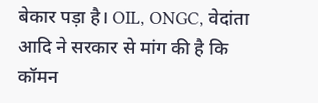बेकार पड़ा है। OIL, ONGC, वेदांता आदि ने सरकार से मांग की है कि कॉमन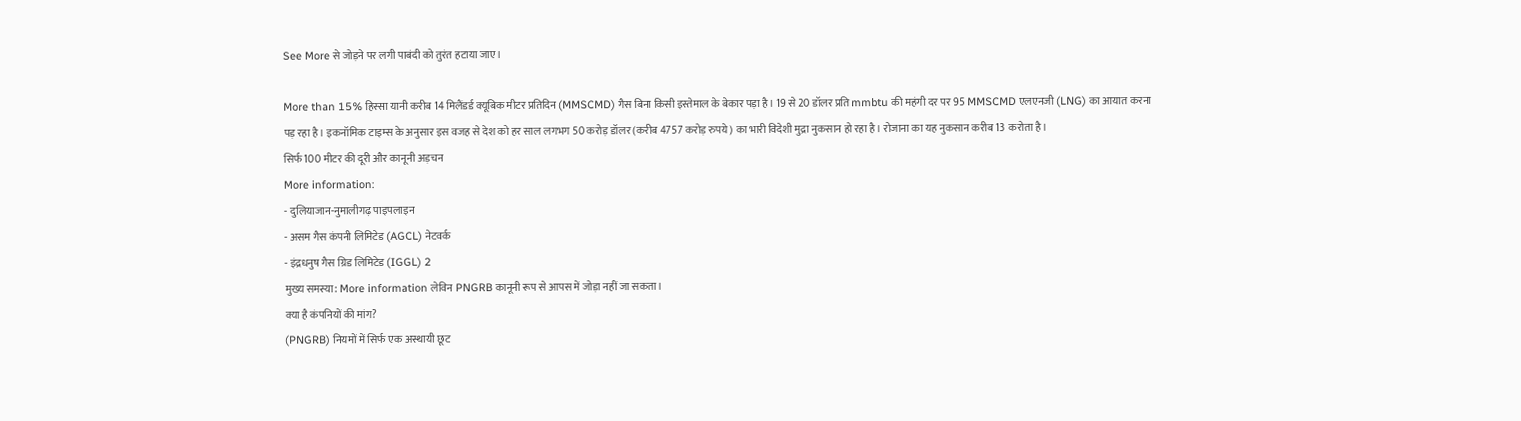See More से जोड़ने पर लगी पाबंदी को तुरंत हटाया जाए।

More than 15% हिस्सा यानी करीब 14 मिलैंडर्ड क्यूबिक मीटर प्रतिदिन (MMSCMD) गैस बिना किसी इस्तेमाल के बेकार पड़ा है। 19 से 20 डॉलर प्रति mmbtu की महंगी दर पर 95 MMSCMD एलएनजी (LNG) का आयात करना पड़ रहा है। इकनॉमिक टाइम्स के अनुसार इस वजह से देश को हर साल लगभग 50 करोड़ डॉलर (करीब 4757 करोड़ रुपये) का भारी विदेशी मुद्रा नुकसान हो रहा है। रोजाना का यह नुकसान करीब 13 करोता है।
सिर्फ100 मीटर की दूरी और कानूनी अड़चन
More information:
- दुलियाजान-नुमालीगढ़ पाइपलाइन
- असम गैस कंपनी लिमिटेड (AGCL) नेटवर्क
- इंद्रधनुष गैस ग्रिड लिमिटेड (IGGL) 2
मुख्य समस्या: More information लेविन PNGRB कानूनी रूप से आपस में जोड़ा नहीं जा सकता।
क्या है कंपनियों की मांग?
(PNGRB) नियमों में सिर्फ एक अस्थायी छूट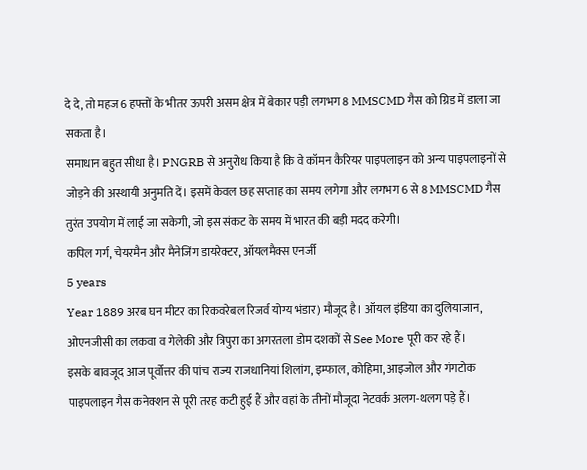दे दे, तो महज 6 हफ्तों के भीतर ऊपरी असम क्षेत्र में बेकार पड़ी लगभग 8 MMSCMD गैस को ग्रिड में डाला जा सकता है।
समाधान बहुत सीधा है। PNGRB से अनुरोध किया है कि वे कॉमन कैरियर पाइपलाइन को अन्य पाइपलाइनों से जोड़ने की अस्थायी अनुमति दें। इसमें केवल छह सप्ताह का समय लगेगा और लगभग 6 से 8 MMSCMD गैस तुरंत उपयोग में लाई जा सकेगी, जो इस संकट के समय में भारत की बड़ी मदद करेगी।
कपिल गर्ग, चेयरमैन और मैनेजिंग डायरेक्टर, ऑयलमैक्स एनर्जी
5 years
Year 1889 अरब घन मीटर का रिकवरेबल रिजर्व योग्य भंडार) मौजूद है। ऑयल इंडिया का दुलियाजान, ओएनजीसी का लकवा व गेलेकी और त्रिपुरा का अगरतला डोम दशकों से See More पूरी कर रहे हैं।
इसके बावजूद आज पूर्वोत्तर की पांच राज्य राजधानियां शिलांग, इम्फाल, कोहिमा, आइजोल और गंगटोक पाइपलाइन गैस कनेक्शन से पूरी तरह कटी हुई हैं और वहां के तीनों मौजूदा नेटवर्क अलग-थलग पड़े हैं।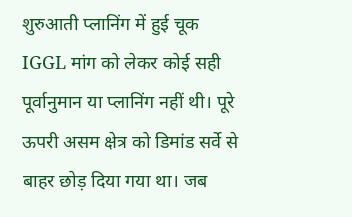शुरुआती प्लानिंग में हुई चूक
IGGL मांग को लेकर कोई सही पूर्वानुमान या प्लानिंग नहीं थी। पूरे ऊपरी असम क्षेत्र को डिमांड सर्वे से बाहर छोड़ दिया गया था। जब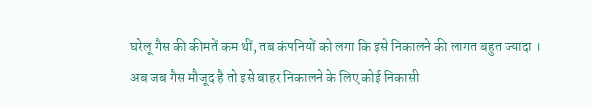घरेलू गैस की कीमतें कम थीं, तब कंपनियों को लगा कि इसे निकालने की लागत बहुत ज्यादा ।
अब जब गैस मौजूद है तो इसे बाहर निकालने के लिए कोई निकासी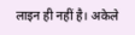लाइन ही नहीं है। अकेले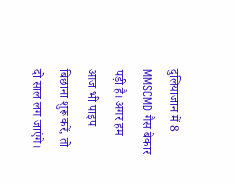दुलियाजान में 8 MMSCMD गैस बेकार पड़ी है। अगर हम आज भी पाइप बिछाना शुरू करें, तो दो साल लग जाएंगे।